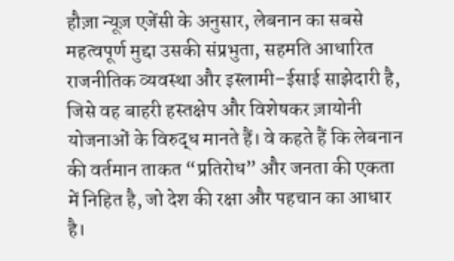हौज़ा न्यूज़ एजेंसी के अनुसार, लेबनान का सबसे महत्वपूर्ण मुद्दा उसकी संप्रभुता, सहमति आधारित राजनीतिक व्यवस्था और इस्लामी–ईसाई साझेदारी है, जिसे वह बाहरी हस्तक्षेप और विशेषकर ज़ायोनी योजनाओं के विरुद्ध मानते हैं। वे कहते हैं कि लेबनान की वर्तमान ताकत “प्रतिरोध” और जनता की एकता में निहित है, जो देश की रक्षा और पहचान का आधार है।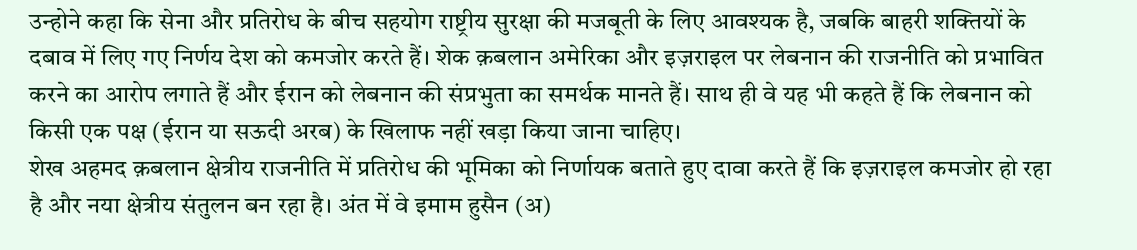उन्होने कहा कि सेना और प्रतिरोध के बीच सहयोग राष्ट्रीय सुरक्षा की मजबूती के लिए आवश्यक है, जबकि बाहरी शक्तियों के दबाव में लिए गए निर्णय देश को कमजोर करते हैं। शेक क़बलान अमेरिका और इज़राइल पर लेबनान की राजनीति को प्रभावित करने का आरोप लगाते हैं और ईरान को लेबनान की संप्रभुता का समर्थक मानते हैं। साथ ही वे यह भी कहते हैं कि लेबनान को किसी एक पक्ष (ईरान या सऊदी अरब) के खिलाफ नहीं खड़ा किया जाना चाहिए।
शेख अहमद क़बलान क्षेत्रीय राजनीति में प्रतिरोध की भूमिका को निर्णायक बताते हुए दावा करते हैं कि इज़राइल कमजोर हो रहा है और नया क्षेत्रीय संतुलन बन रहा है। अंत में वे इमाम हुसैन (अ)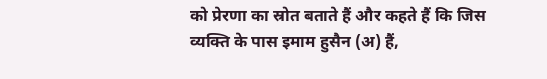को प्रेरणा का स्रोत बताते हैं और कहते हैं कि जिस व्यक्ति के पास इमाम हुसैन (अ) हैं,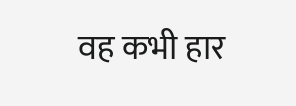वह कभी हार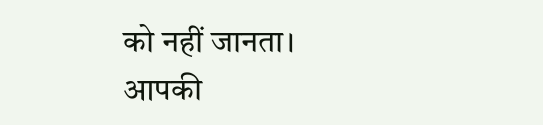को नहीं जानता।
आपकी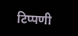टिप्पणी